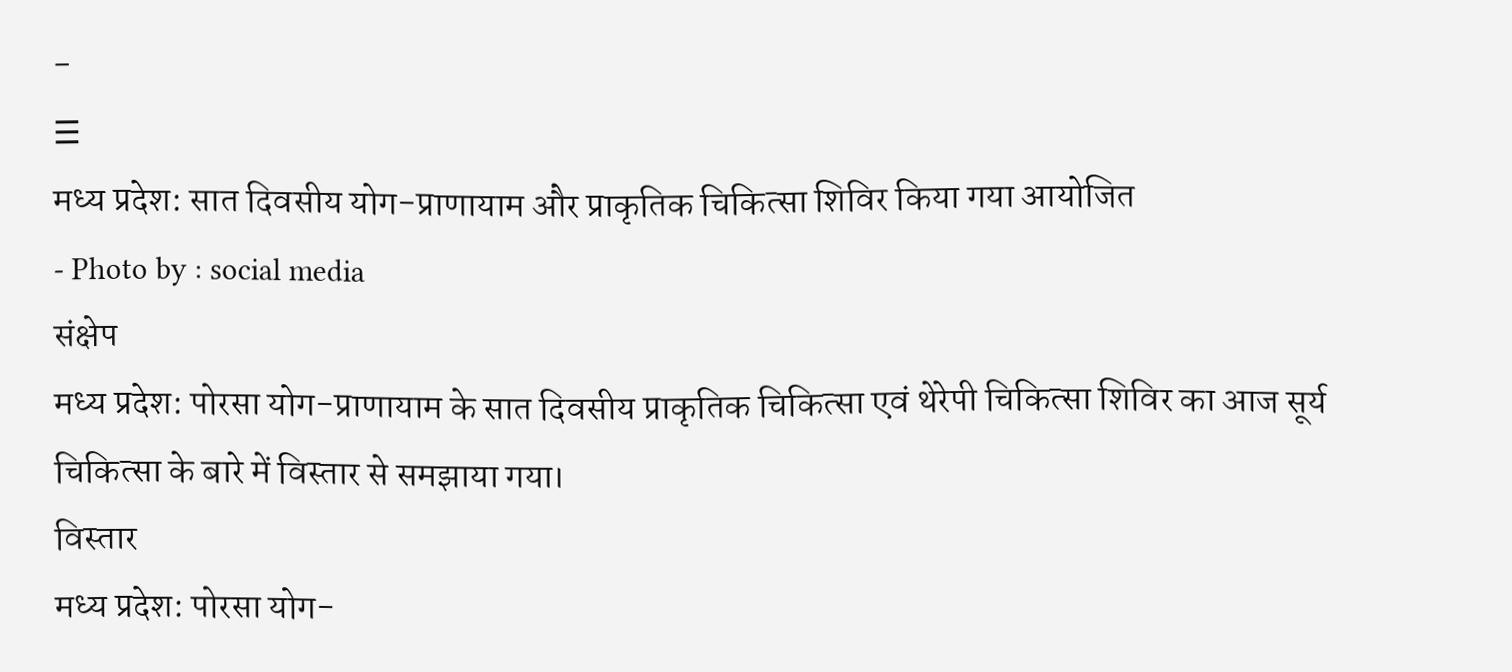-
☰
मध्य प्रदेश: सात दिवसीय योग-प्राणायाम और प्राकृतिक चिकित्सा शिविर किया गया आयोजित
- Photo by : social media
संक्षेप
मध्य प्रदेश: पोरसा योग-प्राणायाम के सात दिवसीय प्राकृतिक चिकित्सा एवं थेरेपी चिकित्सा शिविर का आज सूर्य चिकित्सा के बारे में विस्तार से समझाया गया।
विस्तार
मध्य प्रदेश: पोरसा योग-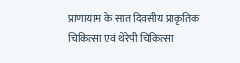प्राणायाम के सात दिवसीय प्राकृतिक चिकित्सा एवं थेरेपी चिकित्सा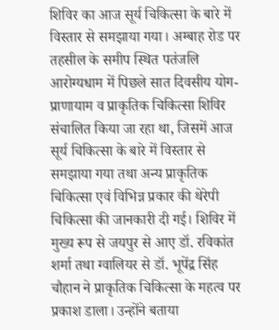शिविर का आज सूर्य चिकित्सा के बारे में विस्तार से समझाया गया। अम्बाह रोड पर तहसील के समीप स्थित पतंजलि आरोग्यधाम में पिछले सात दिवसीय योग-प्राणायाम व प्राकृतिक चिकित्सा शिविर संचालित किया जा रहा था, जिसमें आज सूर्य चिकित्सा के बारे में विस्तार से समझाया गया तथा अन्य प्राकृतिक चिकित्सा एवं विभिन्न प्रकार की थेरेपी चिकित्सा की जानकारी दी गई। शिविर में मुख्य रूप से जयपुर से आए डॉ. रविकांत शर्मा तथा ग्वालियर से डॉ. भूपेंद्र सिंह चौहान ने प्राकृतिक चिकित्सा के महत्व पर प्रकाश डाला। उन्होंने बताया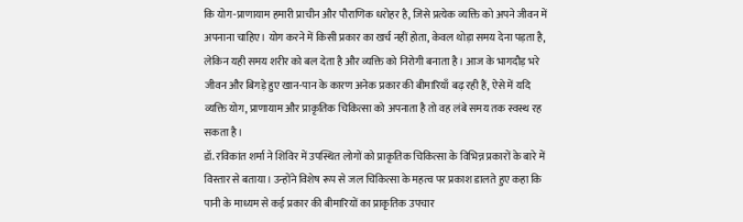कि योग-प्राणायाम हमारी प्राचीन और पौराणिक धरोहर है, जिसे प्रत्येक व्यक्ति को अपने जीवन में अपनाना चाहिए। योग करने में किसी प्रकार का खर्च नहीं होता, केवल थोड़ा समय देना पड़ता है, लेकिन यही समय शरीर को बल देता है और व्यक्ति को निरोगी बनाता है। आज के भागदौड़ भरे जीवन और बिगड़े हुए खान-पान के कारण अनेक प्रकार की बीमारियाँ बढ़ रही हैं, ऐसे में यदि व्यक्ति योग, प्राणायाम और प्राकृतिक चिकित्सा को अपनाता है तो वह लंबे समय तक स्वस्थ रह सकता है।
डॉ. रविकांत शर्मा ने शिविर में उपस्थित लोगों को प्राकृतिक चिकित्सा के विभिन्न प्रकारों के बारे में विस्तार से बताया। उन्होंने विशेष रूप से जल चिकित्सा के महत्व पर प्रकाश डालते हुए कहा कि पानी के माध्यम से कई प्रकार की बीमारियों का प्राकृतिक उपचार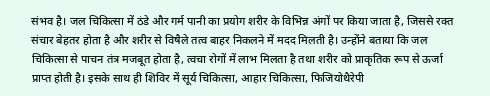संभव है। जल चिकित्सा में ठंडे और गर्म पानी का प्रयोग शरीर के विभिन्न अंगों पर किया जाता है, जिससे रक्त संचार बेहतर होता है और शरीर से विषैले तत्व बाहर निकलने में मदद मिलती है। उन्होंने बताया कि जल चिकित्सा से पाचन तंत्र मजबूत होता है, त्वचा रोगों में लाभ मिलता है तथा शरीर को प्राकृतिक रूप से ऊर्जा प्राप्त होती है। इसके साथ ही शिविर में सूर्य चिकित्सा, आहार चिकित्सा, फिजियोथैरेपी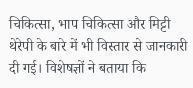चिकित्सा, भाप चिकित्सा और मिट्टी थेरेपी के बारे में भी विस्तार से जानकारी दी गई। विशेषज्ञों ने बताया कि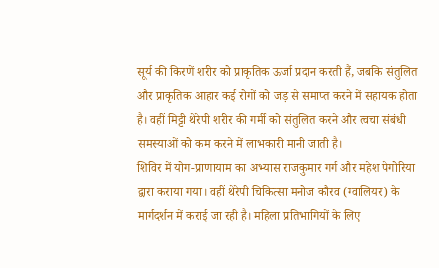सूर्य की किरणें शरीर को प्राकृतिक ऊर्जा प्रदान करती हैं, जबकि संतुलित और प्राकृतिक आहार कई रोगों को जड़ से समाप्त करने में सहायक होता है। वहीं मिट्टी थेरेपी शरीर की गर्मी को संतुलित करने और त्वचा संबंधी समस्याओं को कम करने में लाभकारी मानी जाती है।
शिविर में योग-प्राणायाम का अभ्यास राजकुमार गर्ग और महेश पेगोरिया द्वारा कराया गया। वहीं थेरेपी चिकित्सा मनोज कौरव (ग्वालियर) के मार्गदर्शन में कराई जा रही है। महिला प्रतिभागियों के लिए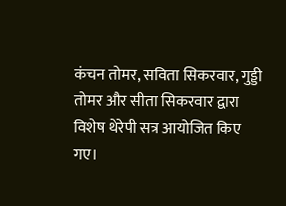कंचन तोमर, सविता सिकरवार, गुड्डी तोमर और सीता सिकरवार द्वारा विशेष थेरेपी सत्र आयोजित किए गए।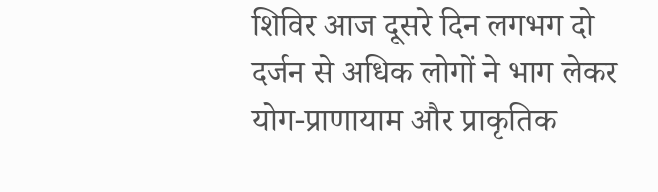शिविर आज दूसरे दिन लगभग दो दर्जन से अधिक लोगों ने भाग लेकर योग-प्राणायाम और प्राकृतिक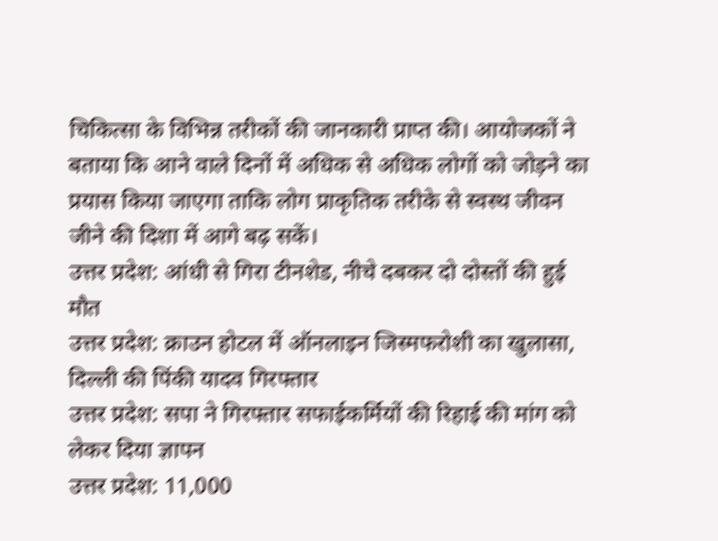चिकित्सा के विभिन्न तरीकों की जानकारी प्राप्त की। आयोजकों ने बताया कि आने वाले दिनों में अधिक से अधिक लोगों को जोड़ने का प्रयास किया जाएगा ताकि लोग प्राकृतिक तरीके से स्वस्थ जीवन जीने की दिशा में आगे बढ़ सकें।
उत्तर प्रदेश: आंधी से गिरा टीनशेड, नीचे दबकर दो दोस्तों की हुई मौत
उत्तर प्रदेश: क्राउन होटल में ऑनलाइन जिस्मफरोशी का खुलासा, दिल्ली की पिंकी यादव गिरफ्तार
उत्तर प्रदेश: सपा ने गिरफ्तार सफाईकर्मियों की रिहाई की मांग को लेकर दिया ज्ञापन
उत्तर प्रदेश: 11,000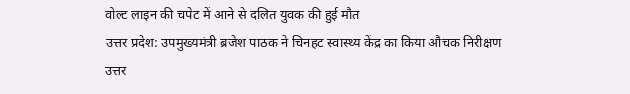वोल्ट लाइन की चपेट में आने से दलित युवक की हुई मौत
उत्तर प्रदेश: उपमुख्यमंत्री ब्रजेश पाठक ने चिनहट स्वास्थ्य केंद्र का किया औचक निरीक्षण
उत्तर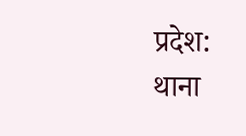प्रदेश: थाना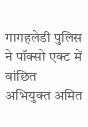गागहलेडी पुलिस ने पॉक्सो एक्ट में वांछित अभियुक्त अमित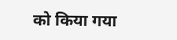को किया गया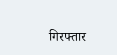गिरफ्तार